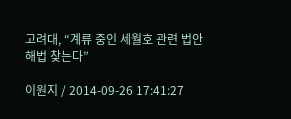고려대, “계류 중인 세월호 관련 법안 해법 찾는다”

이원지 / 2014-09-26 17:41:27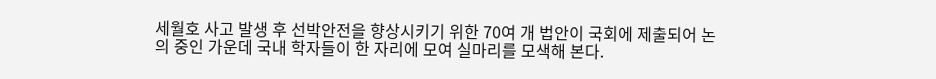세월호 사고 발생 후 선박안전을 향상시키기 위한 70여 개 법안이 국회에 제출되어 논의 중인 가운데 국내 학자들이 한 자리에 모여 실마리를 모색해 본다.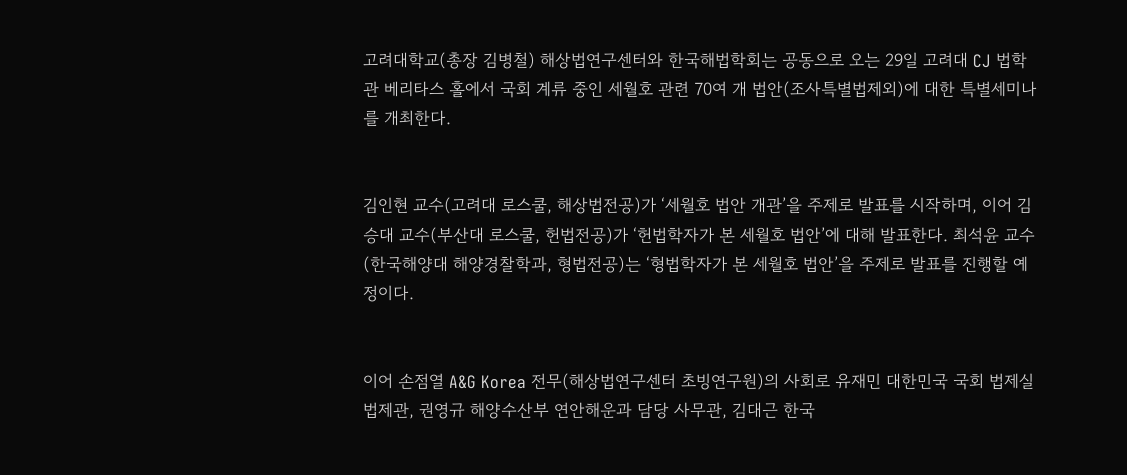고려대학교(총장 김병철) 해상법연구센터와 한국해법학회는 공동으로 오는 29일 고려대 CJ 법학관 베리타스 홀에서 국회 계류 중인 세월호 관련 70여 개 법안(조사특별법제외)에 대한 특별세미나를 개최한다.


김인현 교수(고려대 로스쿨, 해상법전공)가 ‘세월호 법안 개관’을 주제로 발표를 시작하며, 이어 김승대 교수(부산대 로스쿨, 헌법전공)가 ‘헌법학자가 본 세월호 법안’에 대해 발표한다. 최석윤 교수(한국해양대 해양경찰학과, 형법전공)는 ‘형법학자가 본 세월호 법안’을 주제로 발표를 진행할 예정이다.


이어 손점열 A&G Korea 전무(해상법연구센터 초빙연구원)의 사회로 유재민 대한민국 국회 법제실 법제관, 권영규 해양수산부 연안해운과 담당 사무관, 김대근 한국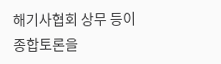해기사협회 상무 등이 종합토론을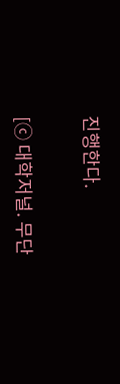진행한다.


[ⓒ 대학저널. 무단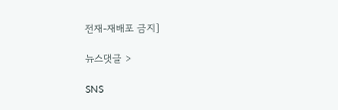전재-재배포 금지]

뉴스댓글 >

SNS